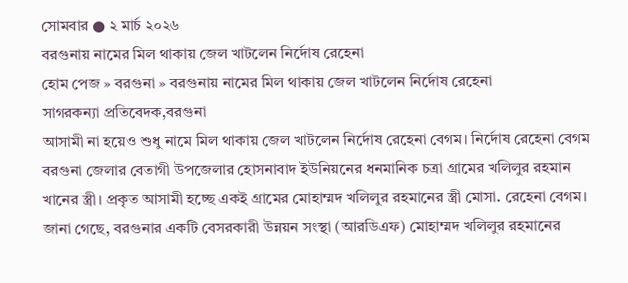সোমবার ● ২ মার্চ ২০২৬
বরগুনায় নামের মিল থাকায় জেল খাটলেন নির্দোষ রেহেনা
হোম পেজ » বরগুনা » বরগুনায় নামের মিল থাকায় জেল খাটলেন নির্দোষ রেহেনা
সাগরকন্যা প্রতিবেদক,বরগুনা
আসামী না হয়েও শুধু নামে মিল থাকায় জেল খাটলেন নির্দোষ রেহেনা বেগম। নির্দোষ রেহেনা বেগম বরগুনা জেলার বেতাগী উপজেলার হোসনাবাদ ইউনিয়নের ধনমানিক চত্রা গ্রামের খলিলুর রহমান খানের স্ত্রী। প্রকৃত আসামী হচ্ছে একই গ্রামের মোহাম্মদ খলিলুর রহমানের স্ত্রী মোসা. রেহেনা বেগম।
জানা গেছে, বরগুনার একটি বেসরকারী উন্নয়ন সংস্থা (আরডিএফ) মোহাম্মদ খলিলুর রহমানের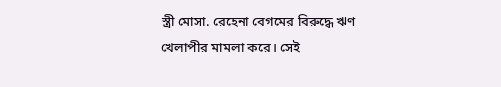স্ত্রী মোসা. রেহেনা বেগমের বিরুদ্ধে ঋণ খেলাপীর মামলা করে। সেই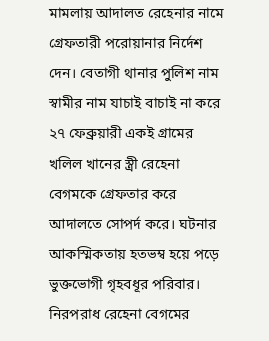মামলায় আদালত রেহেনার নামে গ্রেফতারী পরোয়ানার নির্দেশ দেন। বেতাগী থানার পুলিশ নাম স্বামীর নাম যাচাই বাচাই না করে ২৭ ফেব্রুয়ারী একই গ্রামের খলিল খানের স্ত্রী রেহেনা বেগমকে গ্রেফতার করে আদালতে সোপর্দ করে। ঘটনার আকস্মিকতায় হতভম্ব হয়ে পড়ে ভুক্তভোগী গৃহবধূর পরিবার।
নিরপরাধ রেহেনা বেগমের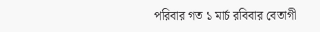পরিবার গত ১ মার্চ রবিবার বেতাগী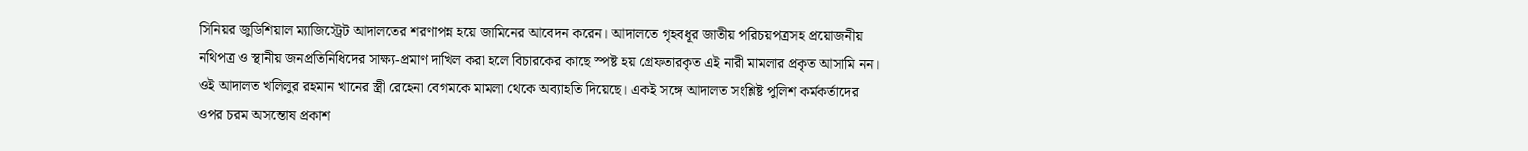সিনিয়র জুডিশিয়াল ম্যাজিস্ট্রেট আদালতের শরণাপন্ন হয়ে জামিনের আবেদন করেন। আদালতে গৃহবধূর জাতীয় পরিচয়পত্রসহ প্রয়োজনীয় নথিপত্র ও স্থানীয় জনপ্রতিনিধিদের সাক্ষ্য-প্রমাণ দাখিল করা হলে বিচারকের কাছে স্পষ্ট হয় গ্রেফতারকৃত এই নারী মামলার প্রকৃত আসামি নন। ওই আদালত খলিলুর রহমান খানের স্ত্রী রেহেনা বেগমকে মামলা থেকে অব্যাহতি দিয়েছে। একই সঙ্গে আদালত সংশ্লিষ্ট পুলিশ কর্মকর্তাদের ওপর চরম অসন্তোষ প্রকাশ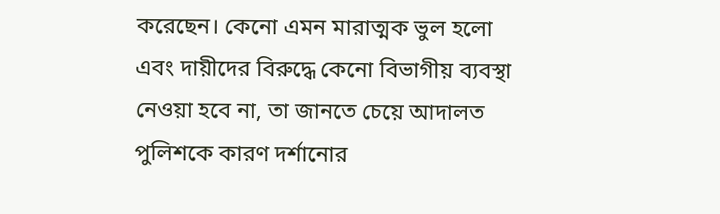করেছেন। কেনো এমন মারাত্মক ভুল হলো এবং দায়ীদের বিরুদ্ধে কেনো বিভাগীয় ব্যবস্থা নেওয়া হবে না, তা জানতে চেয়ে আদালত পুলিশকে কারণ দর্শানোর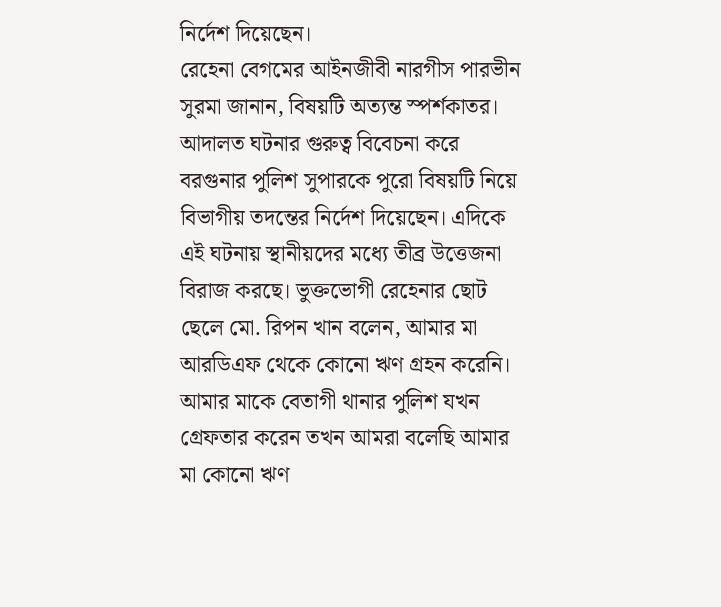নির্দেশ দিয়েছেন।
রেহেনা বেগমের আইনজীবী নারগীস পারভীন সুরমা জানান, বিষয়টি অত্যন্ত স্পর্শকাতর। আদালত ঘটনার গুরুত্ব বিবেচনা করে বরগুনার পুলিশ সুপারকে পুরো বিষয়টি নিয়ে বিভাগীয় তদন্তের নির্দেশ দিয়েছেন। এদিকে এই ঘটনায় স্থানীয়দের মধ্যে তীব্র উত্তেজনা বিরাজ করছে। ভুক্তভোগী রেহেনার ছোট ছেলে মো. রিপন খান বলেন, আমার মা আরডিএফ থেকে কোনো ঋণ গ্রহন করেনি। আমার মাকে বেতাগী থানার পুলিশ যখন গ্রেফতার করেন তখন আমরা বলেছি আমার মা কোনো ঋণ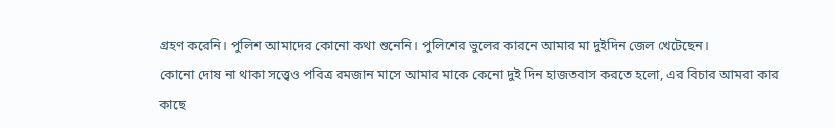গ্রহণ করেনি। পুলিশ আমাদের কোনো কথা শুনেনি। পুলিশের ভুলের কারনে আমার মা দুইদিন জেল খেটেছেন।
কোনো দোষ না থাকা সত্ত্বেও পবিত্র রমজান মাসে আমার মাকে কেনো দুই দিন হাজতবাস করতে হলো, এর বিচার আমরা কার কাছে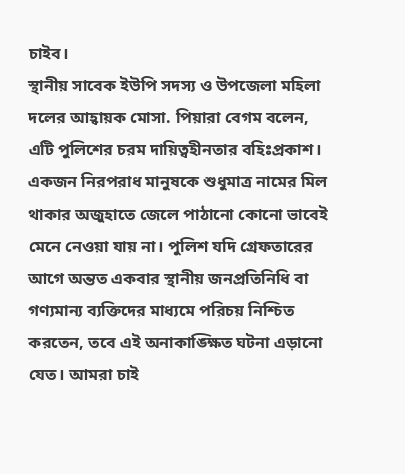চাইব।
স্থানীয় সাবেক ইউপি সদস্য ও উপজেলা মহিলা দলের আহ্বায়ক মোসা. পিয়ারা বেগম বলেন, এটি পুলিশের চরম দায়িত্বহীনতার বহিঃপ্রকাশ। একজন নিরপরাধ মানুষকে শুধুমাত্র নামের মিল থাকার অজুহাতে জেলে পাঠানো কোনো ভাবেই মেনে নেওয়া যায় না। পুলিশ যদি গ্রেফতারের আগে অন্তত একবার স্থানীয় জনপ্রতিনিধি বা গণ্যমান্য ব্যক্তিদের মাধ্যমে পরিচয় নিশ্চিত করতেন, তবে এই অনাকাঙ্ক্ষিত ঘটনা এড়ানো যেত। আমরা চাই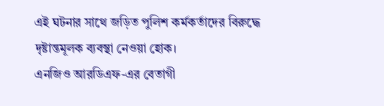এই ঘটনার সাথে জড়িত পুলিশ কর্মকর্তাদের বিরুদ্ধে দৃষ্টান্তমূলক ব্যবস্থা নেওয়া হোক।
এনজিও আরডিএফ-এর বেতাগী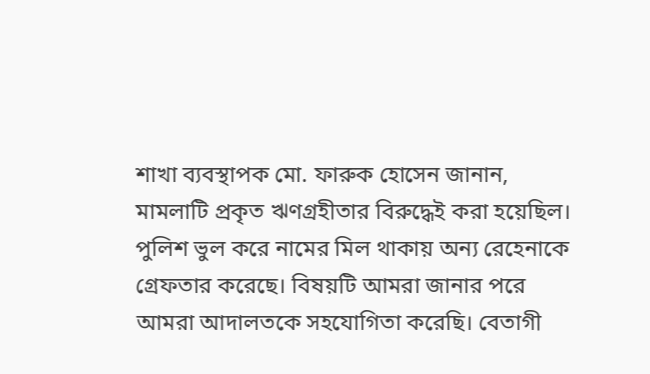শাখা ব্যবস্থাপক মো. ফারুক হোসেন জানান, মামলাটি প্রকৃত ঋণগ্রহীতার বিরুদ্ধেই করা হয়েছিল। পুলিশ ভুল করে নামের মিল থাকায় অন্য রেহেনাকে গ্রেফতার করেছে। বিষয়টি আমরা জানার পরে আমরা আদালতকে সহযোগিতা করেছি। বেতাগী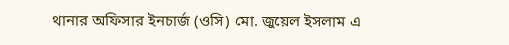থানার অফিসার ইনচার্জ (ওসি) মো. জুয়েল ইসলাম এ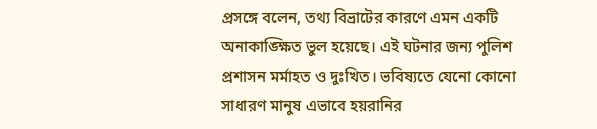প্রসঙ্গে বলেন, তথ্য বিভ্রাটের কারণে এমন একটি অনাকাঙ্ক্ষিত ভুল হয়েছে। এই ঘটনার জন্য পুলিশ প্রশাসন মর্মাহত ও দুঃখিত। ভবিষ্যতে যেনো কোনো সাধারণ মানুষ এভাবে হয়রানির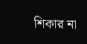শিকার না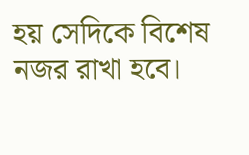হয় সেদিকে বিশেষ নজর রাখা হবে।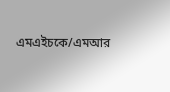এমএইচকে/এমআর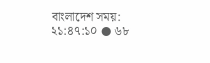বাংলাদেশ সময়: ২১:৪৭:১০ ● ৬৮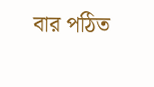বার পঠিত